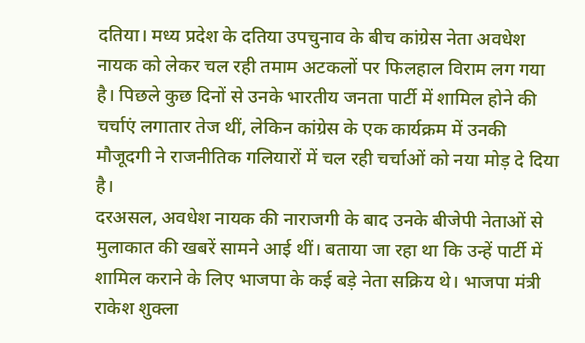दतिया। मध्य प्रदेश के दतिया उपचुनाव के बीच कांग्रेस नेता अवधेश नायक को लेकर चल रही तमाम अटकलों पर फिलहाल विराम लग गया है। पिछले कुछ दिनों से उनके भारतीय जनता पार्टी में शामिल होने की चर्चाएं लगातार तेज थीं, लेकिन कांग्रेस के एक कार्यक्रम में उनकी मौजूदगी ने राजनीतिक गलियारों में चल रही चर्चाओं को नया मोड़ दे दिया है।
दरअसल, अवधेश नायक की नाराजगी के बाद उनके बीजेपी नेताओं से मुलाकात की खबरें सामने आई थीं। बताया जा रहा था कि उन्हें पार्टी में शामिल कराने के लिए भाजपा के कई बड़े नेता सक्रिय थे। भाजपा मंत्री राकेश शुक्ला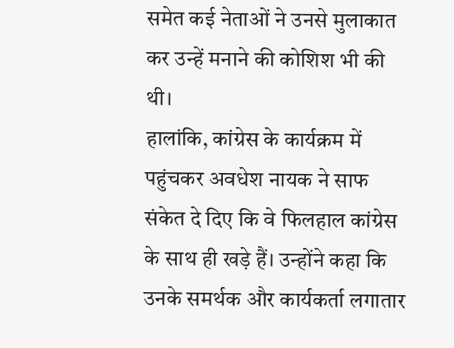समेत कई नेताओं ने उनसे मुलाकात कर उन्हें मनाने की कोशिश भी की थी।
हालांकि, कांग्रेस के कार्यक्रम में पहुंचकर अवधेश नायक ने साफ संकेत दे दिए कि वे फिलहाल कांग्रेस के साथ ही खड़े हैं। उन्होंने कहा कि उनके समर्थक और कार्यकर्ता लगातार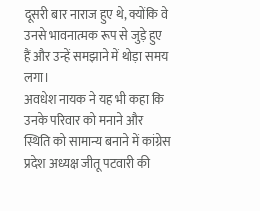दूसरी बार नाराज हुए थे, क्योंकि वे उनसे भावनात्मक रूप से जुड़े हुए हैं और उन्हें समझाने में थोड़ा समय लगा।
अवधेश नायक ने यह भी कहा कि उनके परिवार को मनाने और स्थिति को सामान्य बनाने में कांग्रेस प्रदेश अध्यक्ष जीतू पटवारी की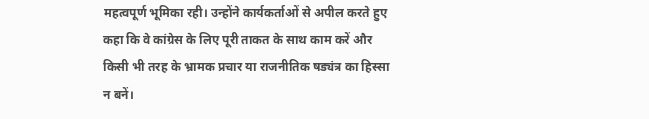महत्वपूर्ण भूमिका रही। उन्होंने कार्यकर्ताओं से अपील करते हुए कहा कि वे कांग्रेस के लिए पूरी ताकत के साथ काम करें और किसी भी तरह के भ्रामक प्रचार या राजनीतिक षड्यंत्र का हिस्सा न बनें।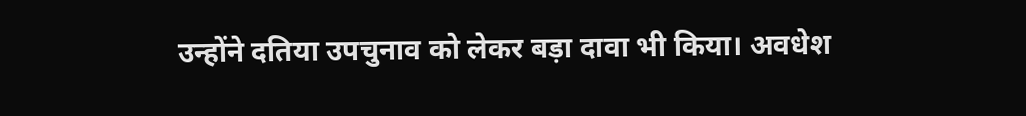उन्होंने दतिया उपचुनाव को लेकर बड़ा दावा भी किया। अवधेश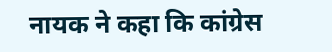नायक ने कहा कि कांग्रेस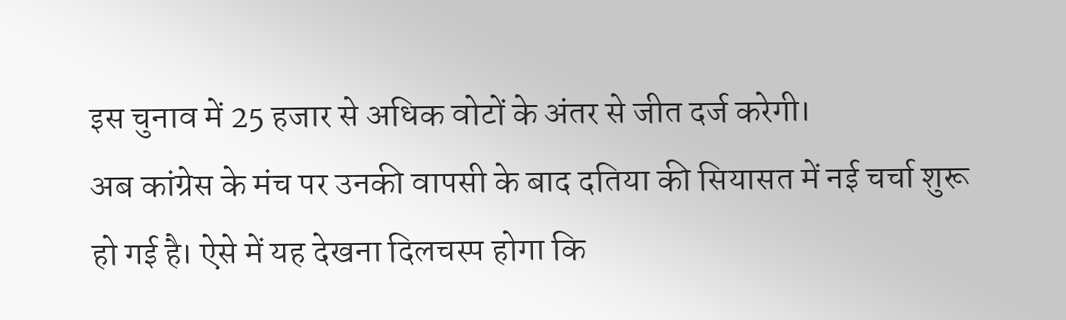इस चुनाव में 25 हजार से अधिक वोटों के अंतर से जीत दर्ज करेगी।
अब कांग्रेस के मंच पर उनकी वापसी के बाद दतिया की सियासत में नई चर्चा शुरू हो गई है। ऐसे में यह देखना दिलचस्प होगा कि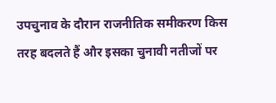उपचुनाव के दौरान राजनीतिक समीकरण किस तरह बदलते हैं और इसका चुनावी नतीजों पर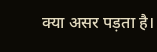क्या असर पड़ता है।